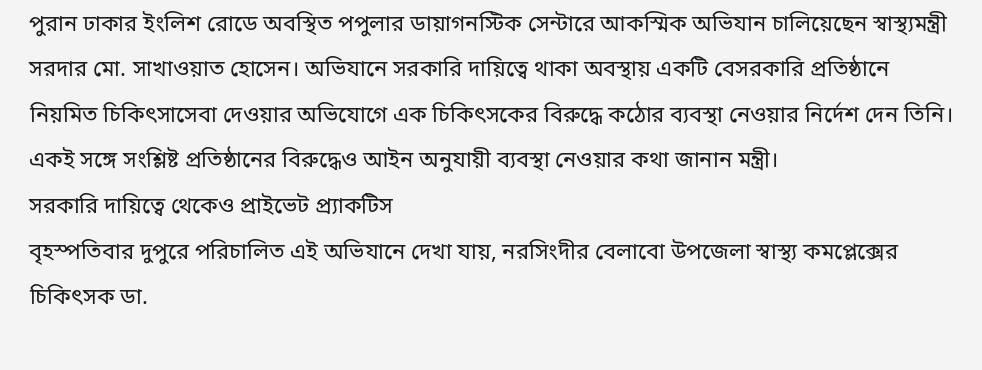পুরান ঢাকার ইংলিশ রোডে অবস্থিত পপুলার ডায়াগনস্টিক সেন্টারে আকস্মিক অভিযান চালিয়েছেন স্বাস্থ্যমন্ত্রী সরদার মো. সাখাওয়াত হোসেন। অভিযানে সরকারি দায়িত্বে থাকা অবস্থায় একটি বেসরকারি প্রতিষ্ঠানে নিয়মিত চিকিৎসাসেবা দেওয়ার অভিযোগে এক চিকিৎসকের বিরুদ্ধে কঠোর ব্যবস্থা নেওয়ার নির্দেশ দেন তিনি। একই সঙ্গে সংশ্লিষ্ট প্রতিষ্ঠানের বিরুদ্ধেও আইন অনুযায়ী ব্যবস্থা নেওয়ার কথা জানান মন্ত্রী।
সরকারি দায়িত্বে থেকেও প্রাইভেট প্র্যাকটিস
বৃহস্পতিবার দুপুরে পরিচালিত এই অভিযানে দেখা যায়, নরসিংদীর বেলাবো উপজেলা স্বাস্থ্য কমপ্লেক্সের চিকিৎসক ডা.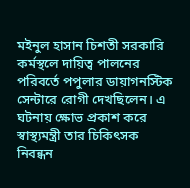মইনুল হাসান চিশতী সরকারি কর্মস্থলে দায়িত্ব পালনের পরিবর্তে পপুলার ডায়াগনস্টিক সেন্টারে রোগী দেখছিলেন। এ ঘটনায় ক্ষোভ প্রকাশ করে স্বাস্থ্যমন্ত্রী তার চিকিৎসক নিবন্ধন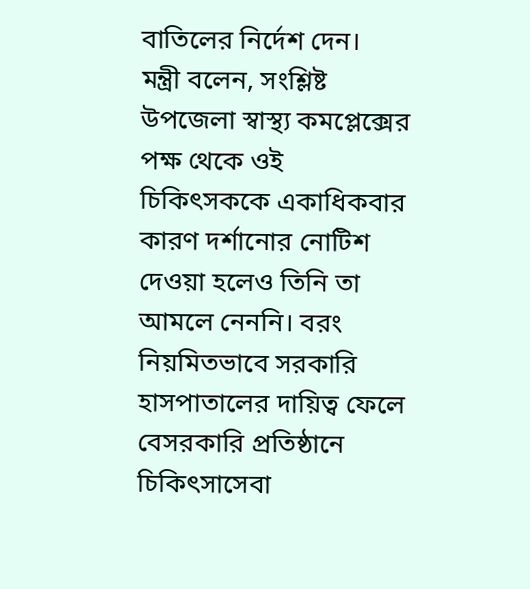বাতিলের নির্দেশ দেন।
মন্ত্রী বলেন, সংশ্লিষ্ট উপজেলা স্বাস্থ্য কমপ্লেক্সের পক্ষ থেকে ওই চিকিৎসককে একাধিকবার কারণ দর্শানোর নোটিশ দেওয়া হলেও তিনি তা আমলে নেননি। বরং নিয়মিতভাবে সরকারি হাসপাতালের দায়িত্ব ফেলে বেসরকারি প্রতিষ্ঠানে চিকিৎসাসেবা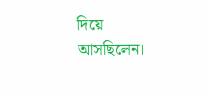দিয়ে আসছিলেন।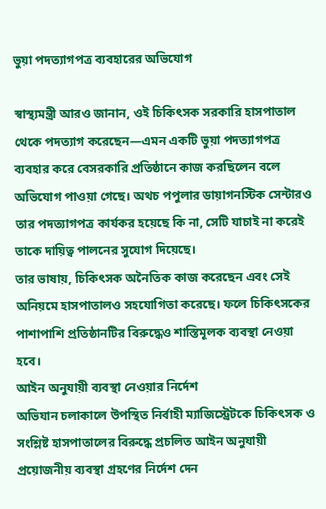ভুয়া পদত্যাগপত্র ব্যবহারের অভিযোগ

স্বাস্থ্যমন্ত্রী আরও জানান, ওই চিকিৎসক সরকারি হাসপাতাল থেকে পদত্যাগ করেছেন—এমন একটি ভুয়া পদত্যাগপত্র ব্যবহার করে বেসরকারি প্রতিষ্ঠানে কাজ করছিলেন বলে অভিযোগ পাওয়া গেছে। অথচ পপুলার ডায়াগনস্টিক সেন্টারও তার পদত্যাগপত্র কার্যকর হয়েছে কি না, সেটি যাচাই না করেই তাকে দায়িত্ব পালনের সুযোগ দিয়েছে।
তার ভাষায়, চিকিৎসক অনৈতিক কাজ করেছেন এবং সেই অনিয়মে হাসপাতালও সহযোগিতা করেছে। ফলে চিকিৎসকের পাশাপাশি প্রতিষ্ঠানটির বিরুদ্ধেও শাস্তিমূলক ব্যবস্থা নেওয়া হবে।
আইন অনুযায়ী ব্যবস্থা নেওয়ার নির্দেশ
অভিযান চলাকালে উপস্থিত নির্বাহী ম্যাজিস্ট্রেটকে চিকিৎসক ও সংশ্লিষ্ট হাসপাতালের বিরুদ্ধে প্রচলিত আইন অনুযায়ী প্রয়োজনীয় ব্যবস্থা গ্রহণের নির্দেশ দেন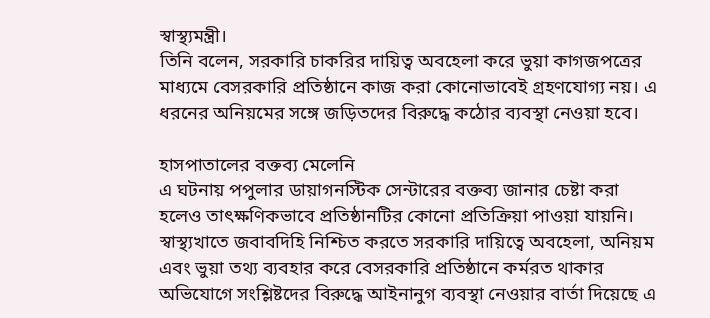স্বাস্থ্যমন্ত্রী।
তিনি বলেন, সরকারি চাকরির দায়িত্ব অবহেলা করে ভুয়া কাগজপত্রের মাধ্যমে বেসরকারি প্রতিষ্ঠানে কাজ করা কোনোভাবেই গ্রহণযোগ্য নয়। এ ধরনের অনিয়মের সঙ্গে জড়িতদের বিরুদ্ধে কঠোর ব্যবস্থা নেওয়া হবে।

হাসপাতালের বক্তব্য মেলেনি
এ ঘটনায় পপুলার ডায়াগনস্টিক সেন্টারের বক্তব্য জানার চেষ্টা করা হলেও তাৎক্ষণিকভাবে প্রতিষ্ঠানটির কোনো প্রতিক্রিয়া পাওয়া যায়নি।
স্বাস্থ্যখাতে জবাবদিহি নিশ্চিত করতে সরকারি দায়িত্বে অবহেলা, অনিয়ম এবং ভুয়া তথ্য ব্যবহার করে বেসরকারি প্রতিষ্ঠানে কর্মরত থাকার অভিযোগে সংশ্লিষ্টদের বিরুদ্ধে আইনানুগ ব্যবস্থা নেওয়ার বার্তা দিয়েছে এ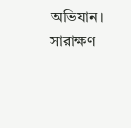অভিযান।
সারাক্ষণ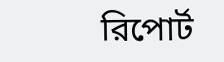রিপোর্ট